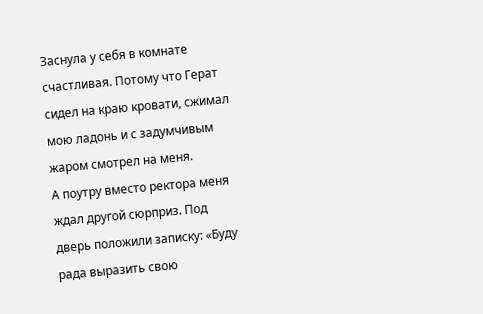Заснула у себя в комнате счастливая. Потому что Герат сидел на краю кровати, сжимал мою ладонь и с задумчивым жаром смотрел на меня.
А поутру вместо ректора меня ждал другой сюрприз. Под дверь положили записку: «Буду рада выразить свою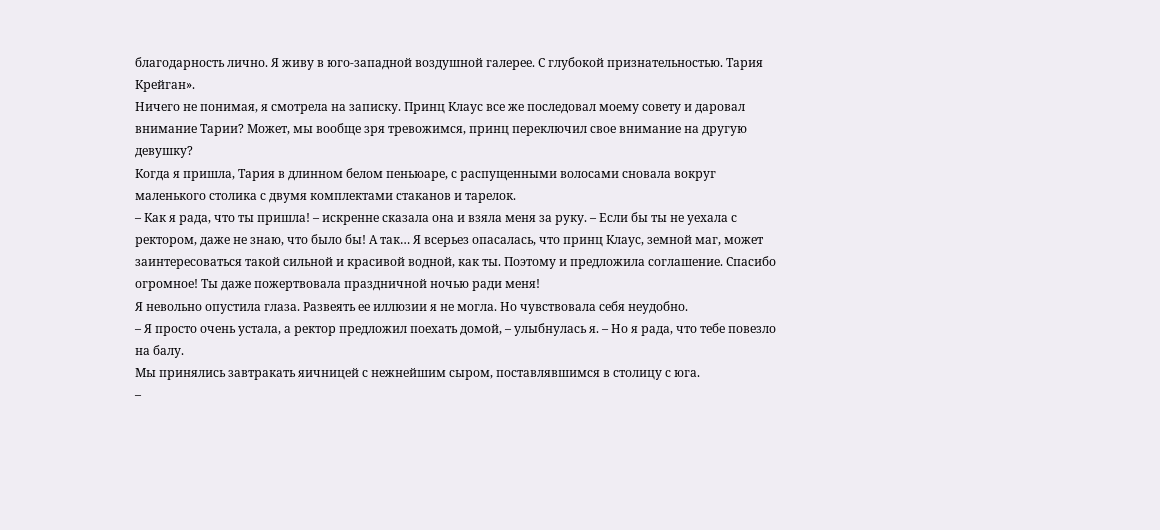благодарность лично. Я живу в юго-западной воздушной галерее. С глубокой признательностью. Тария Крейган».
Ничего не понимая, я смотрела на записку. Принц Клаус все же последовал моему совету и даровал внимание Тарии? Может, мы вообще зря тревожимся, принц переключил свое внимание на другую девушку?
Когда я пришла, Тария в длинном белом пеньюаре, с распущенными волосами сновала вокруг маленького столика с двумя комплектами стаканов и тарелок.
– Как я рада, что ты пришла! – искренне сказала она и взяла меня за руку. – Если бы ты не уехала с ректором, даже не знаю, что было бы! А так… Я всерьез опасалась, что принц Клаус, земной маг, может заинтересоваться такой сильной и красивой водной, как ты. Поэтому и предложила соглашение. Спасибо огромное! Ты даже пожертвовала праздничной ночью ради меня!
Я невольно опустила глаза. Развеять ее иллюзии я не могла. Но чувствовала себя неудобно.
– Я просто очень устала, а ректор предложил поехать домой, – улыбнулась я. – Но я рада, что тебе повезло на балу.
Мы принялись завтракать яичницей с нежнейшим сыром, поставлявшимся в столицу с юга.
–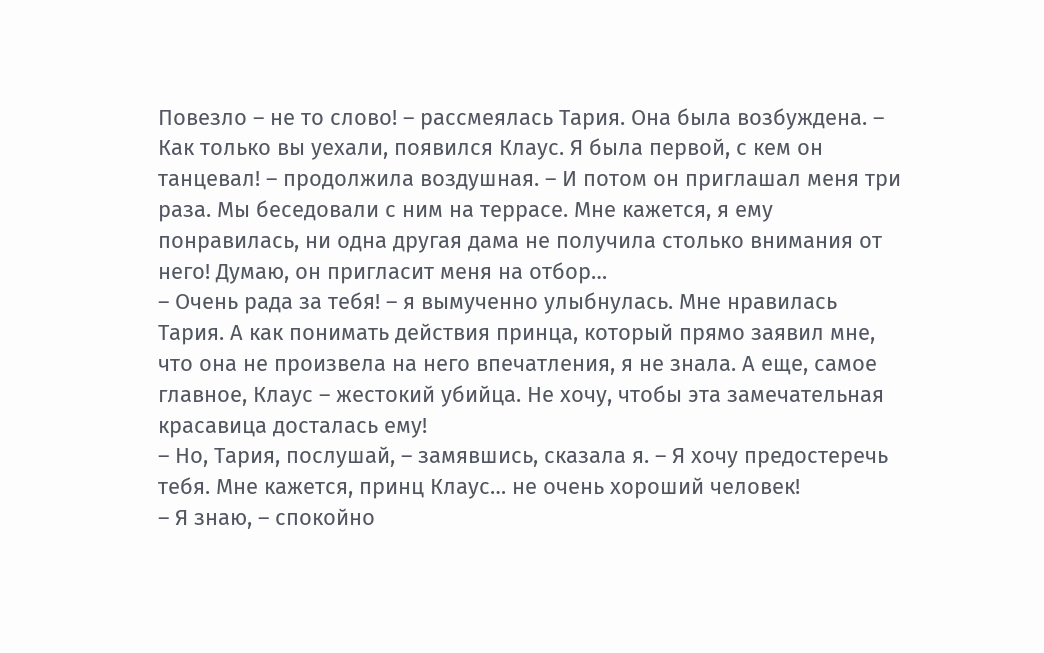Повезло – не то слово! – рассмеялась Тария. Она была возбуждена. – Как только вы уехали, появился Клаус. Я была первой, с кем он танцевал! – продолжила воздушная. – И потом он приглашал меня три раза. Мы беседовали с ним на террасе. Мне кажется, я ему понравилась, ни одна другая дама не получила столько внимания от него! Думаю, он пригласит меня на отбор…
– Очень рада за тебя! – я вымученно улыбнулась. Мне нравилась Тария. А как понимать действия принца, который прямо заявил мне, что она не произвела на него впечатления, я не знала. А еще, самое главное, Клаус – жестокий убийца. Не хочу, чтобы эта замечательная красавица досталась ему!
– Но, Тария, послушай, – замявшись, сказала я. – Я хочу предостеречь тебя. Мне кажется, принц Клаус… не очень хороший человек!
– Я знаю, – спокойно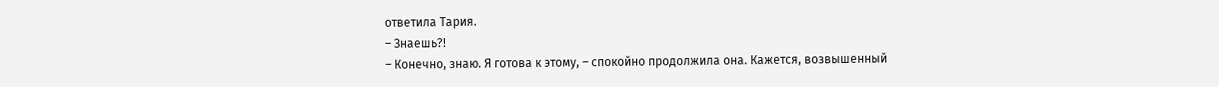ответила Тария.
– Знаешь?!
– Конечно, знаю. Я готова к этому, – спокойно продолжила она. Кажется, возвышенный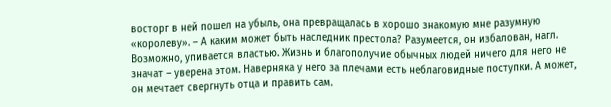восторг в ней пошел на убыль, она превращалась в хорошо знакомую мне разумную «королеву». – А каким может быть наследник престола? Разумеется, он избалован, нагл. Возможно, упивается властью. Жизнь и благополучие обычных людей ничего для него не значат – уверена этом. Наверняка у него за плечами есть неблаговидные поступки. А может, он мечтает свергнуть отца и править сам.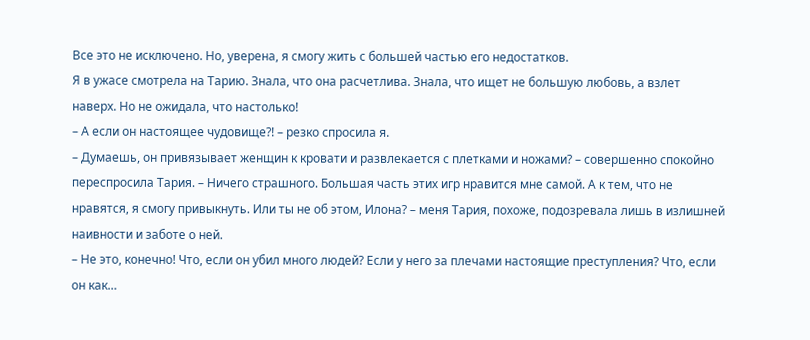Все это не исключено. Но, уверена, я смогу жить с большей частью его недостатков.
Я в ужасе смотрела на Тарию. Знала, что она расчетлива. Знала, что ищет не большую любовь, а взлет наверх. Но не ожидала, что настолько!
– А если он настоящее чудовище?! – резко спросила я.
– Думаешь, он привязывает женщин к кровати и развлекается с плетками и ножами? – совершенно спокойно переспросила Тария. – Ничего страшного. Большая часть этих игр нравится мне самой. А к тем, что не нравятся, я смогу привыкнуть. Или ты не об этом, Илона? – меня Тария, похоже, подозревала лишь в излишней наивности и заботе о ней.
– Не это, конечно! Что, если он убил много людей? Если у него за плечами настоящие преступления? Что, если он как…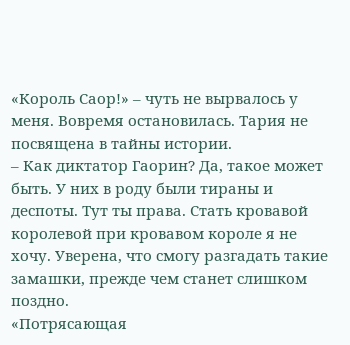«Король Саор!» – чуть не вырвалось у меня. Вовремя остановилась. Тария не посвящена в тайны истории.
– Как диктатор Гаорин? Да, такое может быть. У них в роду были тираны и деспоты. Тут ты права. Стать кровавой королевой при кровавом короле я не хочу. Уверена, что смогу разгадать такие замашки, прежде чем станет слишком поздно.
«Потрясающая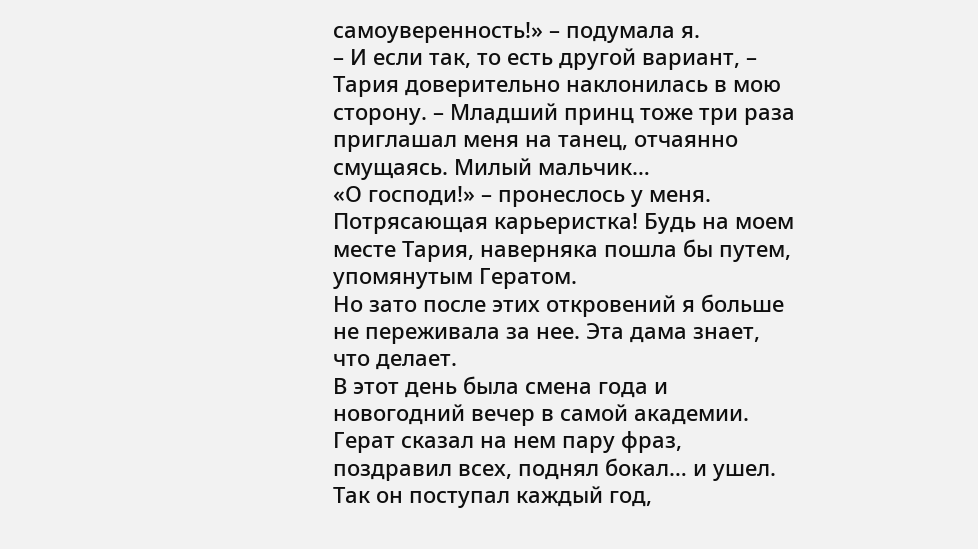самоуверенность!» – подумала я.
– И если так, то есть другой вариант, – Тария доверительно наклонилась в мою сторону. – Младший принц тоже три раза приглашал меня на танец, отчаянно смущаясь. Милый мальчик…
«О господи!» – пронеслось у меня. Потрясающая карьеристка! Будь на моем месте Тария, наверняка пошла бы путем, упомянутым Гератом.
Но зато после этих откровений я больше не переживала за нее. Эта дама знает, что делает.
В этот день была смена года и новогодний вечер в самой академии. Герат сказал на нем пару фраз, поздравил всех, поднял бокал… и ушел. Так он поступал каждый год,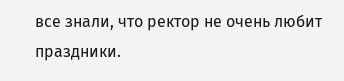все знали, что ректор не очень любит праздники.